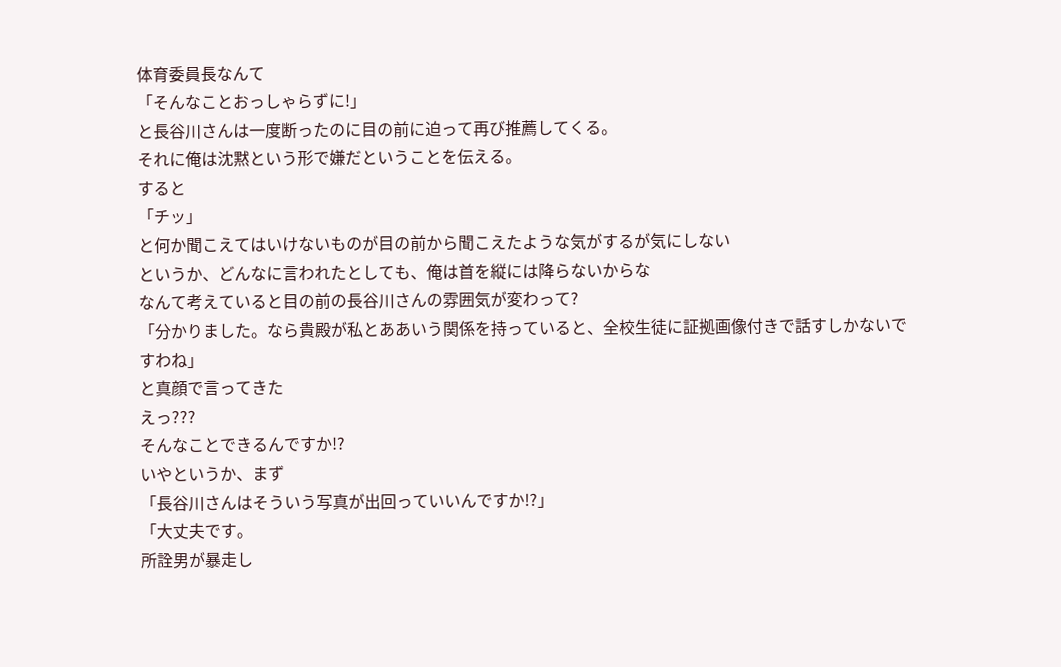体育委員長なんて
「そんなことおっしゃらずに!」
と長谷川さんは一度断ったのに目の前に迫って再び推薦してくる。
それに俺は沈黙という形で嫌だということを伝える。
すると
「チッ」
と何か聞こえてはいけないものが目の前から聞こえたような気がするが気にしない
というか、どんなに言われたとしても、俺は首を縦には降らないからな
なんて考えていると目の前の長谷川さんの雰囲気が変わって?
「分かりました。なら貴殿が私とああいう関係を持っていると、全校生徒に証拠画像付きで話すしかないですわね」
と真顔で言ってきた
えっ???
そんなことできるんですか!?
いやというか、まず
「長谷川さんはそういう写真が出回っていいんですか!?」
「大丈夫です。
所詮男が暴走し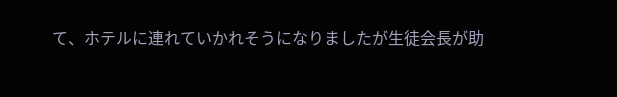て、ホテルに連れていかれそうになりましたが生徒会長が助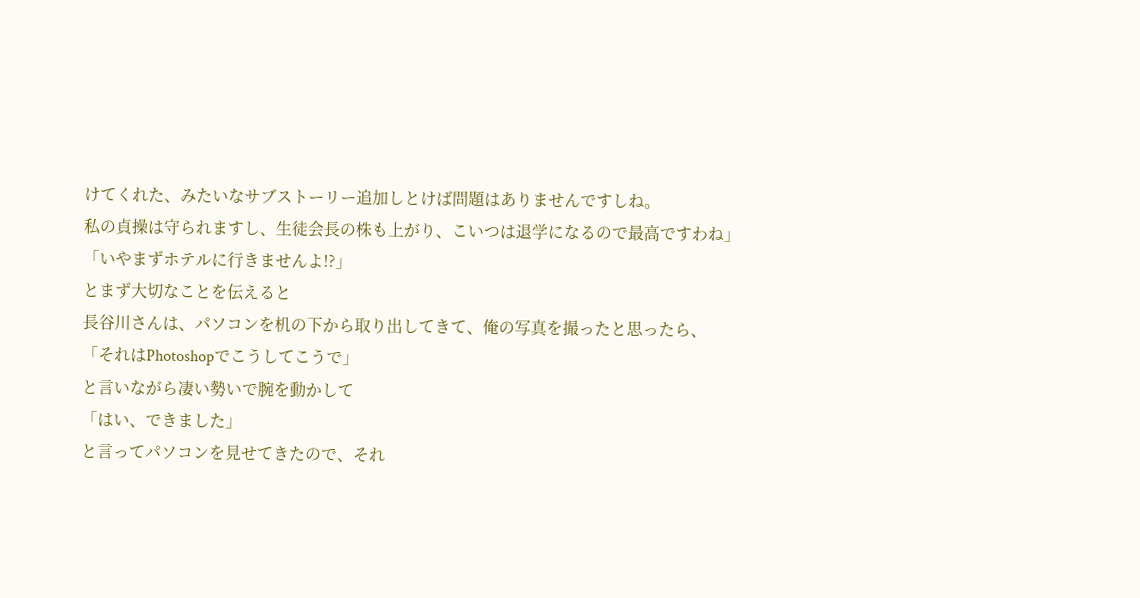けてくれた、みたいなサブストーリー追加しとけば問題はありませんですしね。
私の貞操は守られますし、生徒会長の株も上がり、こいつは退学になるので最高ですわね」
「いやまずホテルに行きませんよ!?」
とまず大切なことを伝えると
長谷川さんは、パソコンを机の下から取り出してきて、俺の写真を撮ったと思ったら、
「それはPhotoshopでこうしてこうで」
と言いながら凄い勢いで腕を動かして
「はい、できました」
と言ってパソコンを見せてきたので、それ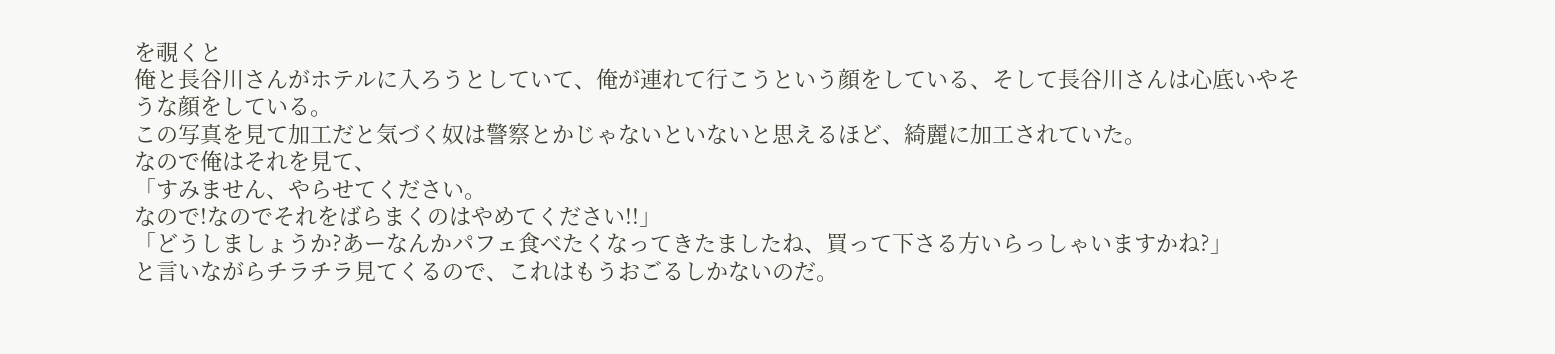を覗くと
俺と長谷川さんがホテルに入ろうとしていて、俺が連れて行こうという顔をしている、そして長谷川さんは心底いやそうな顔をしている。
この写真を見て加工だと気づく奴は警察とかじゃないといないと思えるほど、綺麗に加工されていた。
なので俺はそれを見て、
「すみません、やらせてください。
なので!なのでそれをばらまくのはやめてください!!」
「どうしましょうか?あーなんかパフェ食べたくなってきたましたね、買って下さる方いらっしゃいますかね?」
と言いながらチラチラ見てくるので、これはもうおごるしかないのだ。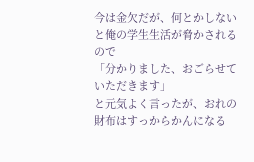今は金欠だが、何とかしないと俺の学生生活が脅かされるので
「分かりました、おごらせていただきます」
と元気よく言ったが、おれの財布はすっからかんになる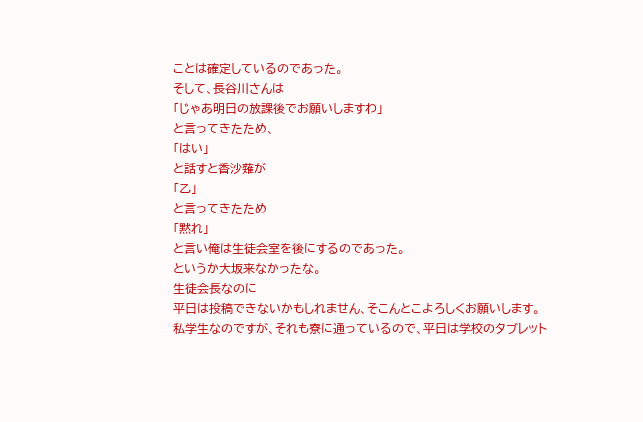ことは確定しているのであった。
そして、長谷川さんは
「じゃあ明日の放課後でお願いしますわ」
と言ってきたため、
「はい」
と話すと香沙薙が
「乙」
と言ってきたため
「黙れ」
と言い俺は生徒会室を後にするのであった。
というか大坂来なかったな。
生徒会長なのに
平日は投稿できないかもしれません、そこんとこよろしくお願いします。
私学生なのですが、それも寮に通っているので、平日は学校のタブレット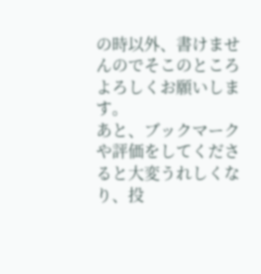の時以外、書けませんのでそこのところよろしくお願いします。
あと、ブックマークや評価をしてくださると大変うれしくなり、投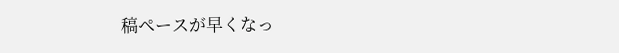稿ペースが早くなっ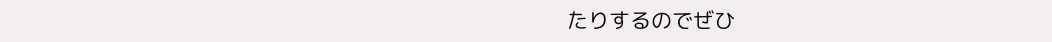たりするのでぜひ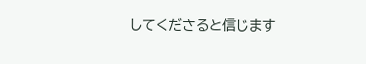してくださると信じます